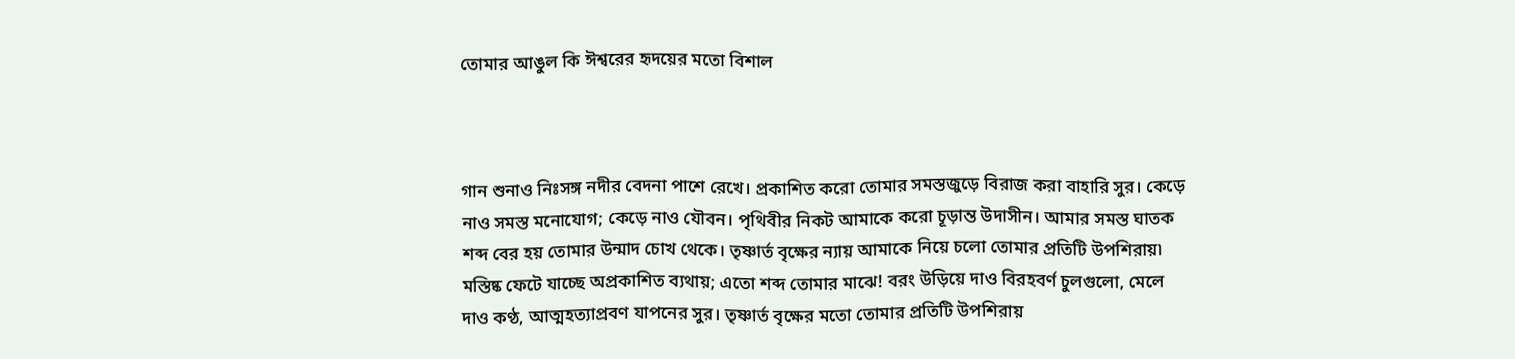তোমার আঙুল কি ঈশ্বরের হৃদয়ের মতো বিশাল



গান শুনাও নিঃসঙ্গ নদীর বেদনা পাশে রেখে। প্রকাশিত করো তোমার সমস্তজুড়ে বিরাজ করা বাহারি সুর। কেড়ে নাও সমস্ত মনোযোগ; কেড়ে নাও যৌবন। পৃথিবীর নিকট আমাকে করো চূড়ান্ত উদাসীন। আমার সমস্ত ঘাতক শব্দ বের হয় তোমার উন্মাদ চোখ থেকে। তৃষ্ণার্ত বৃক্ষের ন্যায় আমাকে নিয়ে চলো তোমার প্রতিটি উপশিরায়৷ মস্তিষ্ক ফেটে যাচ্ছে অপ্রকাশিত ব্যথায়; এতো শব্দ তোমার মাঝে! বরং উড়িয়ে দাও বিরহবর্ণ চুলগুলো, মেলে দাও কণ্ঠ, আত্মহত্যাপ্রবণ যাপনের সুর। তৃষ্ণার্ত বৃক্ষের মতো তোমার প্রতিটি উপশিরায়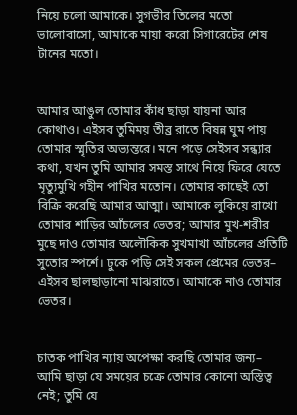নিয়ে চলো আমাকে। সুগভীর তিলের মতো ভালোবাসো, আমাকে মায়া করো সিগারেটের শেষ টানের মতো।


আমার আঙুল তোমার কাঁধ ছাড়া যায়না আর কোথাও। এইসব তুমিময় তীব্র রাতে বিষন্ন ঘুম পায় তোমার স্মৃতির অভ্যন্তরে। মনে পড়ে সেইসব সন্ধ্যার কথা, যখন তুমি আমার সমস্ত সাথে নিয়ে ফিরে যেতে মৃত্যুমুখি গহীন পাখির মতোন। তোমার কাছেই তো বিক্রি করেছি আমার আত্মা। আমাকে লুকিয়ে রাখো তোমার শাড়ির আঁচলের ভেতর; আমার মুখ-শরীর মুছে দাও তোমার অলৌকিক সুখমাখা আঁচলের প্রতিটি সুতোর স্পর্শে। ঢুকে পড়ি সেই সকল প্রেমের ভেতর– এইসব ছালছাড়ানো মাঝরাতে। আমাকে নাও তোমার ভেতর।


চাতক পাখির ন্যায় অপেক্ষা করছি তোমার জন্য– আমি ছাড়া যে সময়ের চক্রে তোমার কোনো অস্তিত্ব নেই; তুমি যে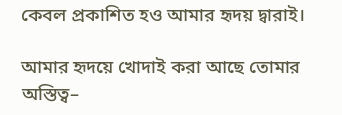কেবল প্রকাশিত হও আমার হৃদয় দ্বারাই।

আমার হৃদয়ে খোদাই করা আছে তোমার অস্তিত্ব–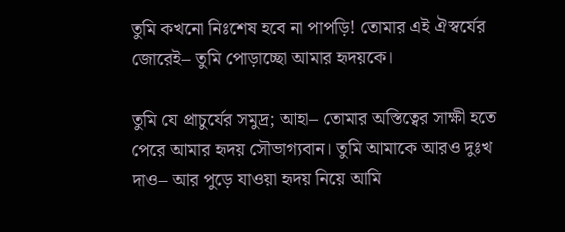তুমি কখনো নিঃশেষ হবে না পাপড়ি! তোমার এই ঐস্বর্যের জোরেই– তুমি পোড়াচ্ছো আমার হৃদয়কে।

তুমি যে প্রাচুর্যের সমুদ্র; আহা– তোমার অস্তিত্বের সাক্ষী হতে পেরে আমার হৃদয় সৌভাগ্যবান। তুমি আমাকে আরও দুঃখ দাও– আর পুড়ে যাওয়া হৃদয় নিয়ে আমি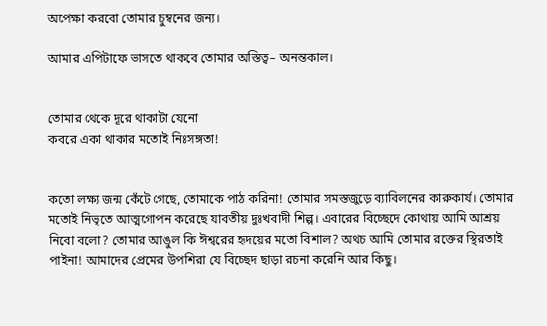অপেক্ষা করবো তোমার চুম্বনের জন্য।

আমার এপিটাফে ভাসতে থাকবে তোমার অস্তিত্ব– অনন্তকাল।


তোমার থেকে দূরে থাকাটা যেনো
কবরে একা থাকার মতোই নিঃসঙ্গতা!


কতো লক্ষ্য জন্ম কেঁটে গেছে, তোমাকে পাঠ করিনা! তোমার সমস্তজুড়ে ব্যাবিলনের কারুকার্য। তোমার মতোই নিভৃতে আত্মগোপন করেছে যাবতীয় দুঃখবাদী শিল্প। এবারের বিচ্ছেদে কোথায় আমি আশ্রয় নিবো বলো? তোমার আঙুল কি ঈশ্বরের হৃদয়ের মতো বিশাল? অথচ আমি তোমার রক্তের স্থিরতাই পাইনা! আমাদের প্রেমের উপশিরা যে বিচ্ছেদ ছাড়া রচনা করেনি আর কিছু।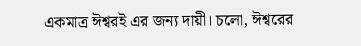একমাত্র ঈশ্বরই এর জন্য দায়ী। চলো, ঈশ্বরের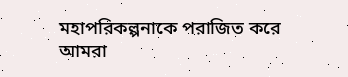মহাপরিকল্পনাকে পরাজিত করে আমরা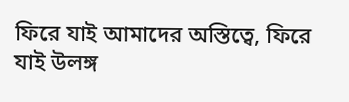ফিরে যাই আমাদের অস্তিত্বে, ফিরে যাই উলঙ্গ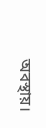অবস্থায়।